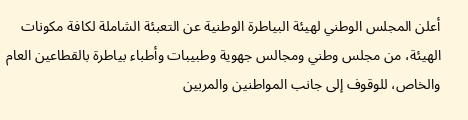أعلن المجلس الوطني لهيئة البياطرة الوطنية عن التعبئة الشاملة لكافة مكونات الهيئة، من مجلس وطني ومجالس جهوية وطبيبات وأطباء بياطرة بالقطاعين العام والخاص، للوقوف إلى جانب المواطنين والمربين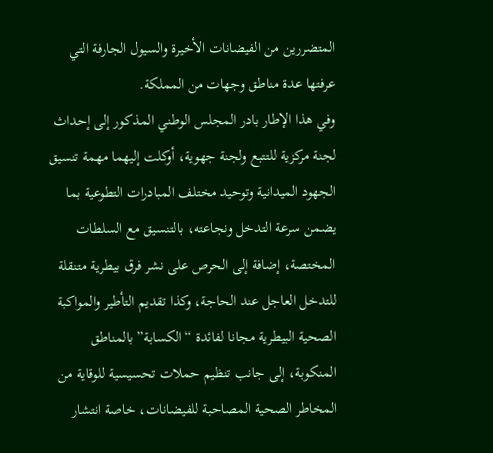المتضررين من الفيضانات الأخيرة والسيول الجارفة التي عرفتها عدة مناطق وجهات من المملكة.
وفي هذا الإطار بادر المجلس الوطني المذكور إلى إحداث لجنة مركزية للتتبع ولجنة جهوية، أوكلت إليهما مهمة تنسيق الجهود الميدانية وتوحيد مختلف المبادرات التطوعية بما يضمن سرعة التدخل ونجاعته، بالتنسيق مع السلطات المختصة، إضافة إلى الحرص على نشر فرق بيطرية متنقلة للتدخل العاجل عند الحاجة، وكذا تقديم التأطير والمواكبة الصحية البيطرية مجانا لفائدة “الكسابة” بالمناطق المنكوبة، إلى جانب تنظيم حملات تحسيسية للوقاية من المخاطر الصحية المصاحبة للفيضانات، خاصة انتشار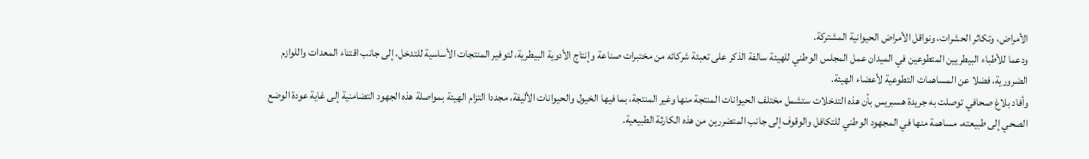الأمراض، وتكاثر الحشرات، ونواقل الأمراض الحيوانية المشتركة.
ودعما للأطباء البيطريين المتطوعين في الميدان عمل المجلس الوطني للهيئة سالفة الذكر على تعبئة شركائه من مختبرات صناعة وإنتاج الأدوية البيطرية، لتوفير المنتجات الأساسية للتدخل، إلى جانب اقتناء المعدات واللوازم الضرورية، فضلا عن المساهمات التطوعية لأعضاء الهيئة.
وأفاد بلاغ صحافي توصلت به جريدة هسبريس بأن هذه التدخلات ستشمل مختلف الحيوانات المنتجة منها وغير المنتجة، بما فيها الخيول والحيوانات الأليفة، مجددا التزام الهيئة بمواصلة هذه الجهود التضامنية إلى غاية عودة الوضع الصحي إلى طبيعته، مساهمة منها في المجهود الوطني للتكافل والوقوف إلى جانب المتضررين من هذه الكارثة الطبيعية.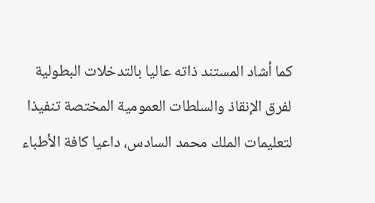كما أشاد المستند ذاته عاليا بالتدخلات البطولية لفرق الإنقاذ والسلطات العمومية المختصة تنفيذا لتعليمات الملك محمد السادس، داعيا كافة الأطباء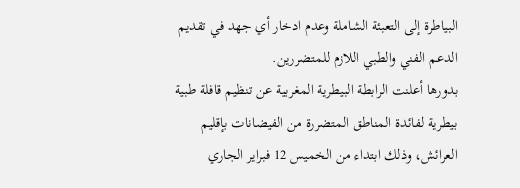البياطرة إلى التعبئة الشاملة وعدم ادخار أي جهد في تقديم الدعم الفني والطبي اللازم للمتضررين.
بدورها أعلنت الرابطة البيطرية المغربية عن تنظيم قافلة طبية بيطرية لفائدة المناطق المتضررة من الفيضانات بإقليم العرائش، وذلك ابتداء من الخميس 12 فبراير الجاري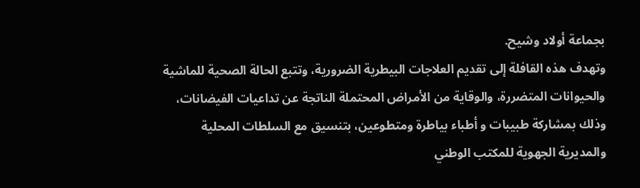بجماعة أولاد وشيح.
وتهدف هذه القافلة إلى تقديم العلاجات البيطرية الضرورية، وتتبع الحالة الصحية للماشية والحيوانات المتضررة، والوقاية من الأمراض المحتملة الناتجة عن تداعيات الفيضانات، وذلك بمشاركة طبيبات و أطباء بياطرة ومتطوعين، بتنسيق مع السلطات المحلية والمديرية الجهوية للمكتب الوطني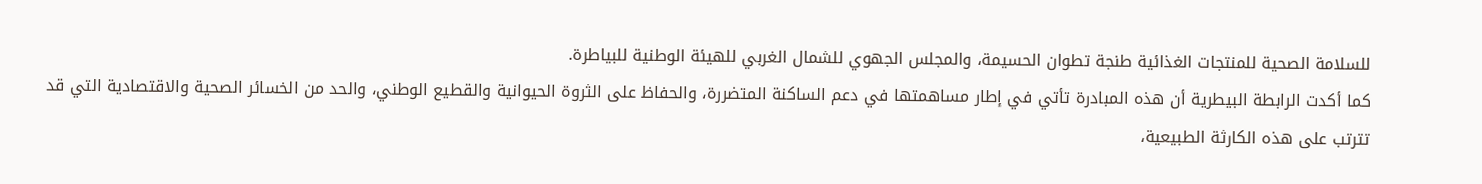للسلامة الصحية للمنتجات الغذائية طنجة تطوان الحسيمة، والمجلس الجهوي للشمال الغربي للهيئة الوطنية للبياطرة.
كما أكدت الرابطة البيطرية أن هذه المبادرة تأتي في إطار مساهمتها في دعم الساكنة المتضررة، والحفاظ على الثروة الحيوانية والقطيع الوطني، والحد من الخسائر الصحية والاقتصادية التي قد تترتب على هذه الكارثة الطبيعية،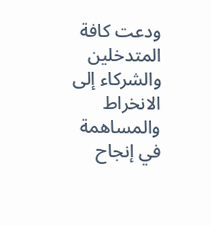ودعت كافة المتدخلين والشركاء إلى الانخراط والمساهمة في إنجاح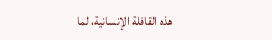هذه القافلة الإنسانية، لما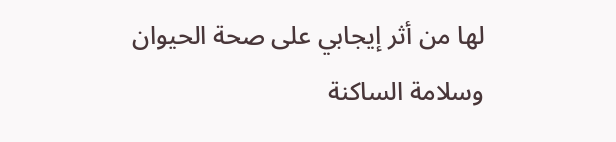لها من أثر إيجابي على صحة الحيوان وسلامة الساكنة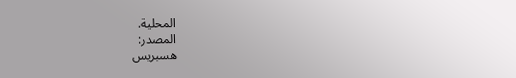المحلية.
المصدر:
هسبريس